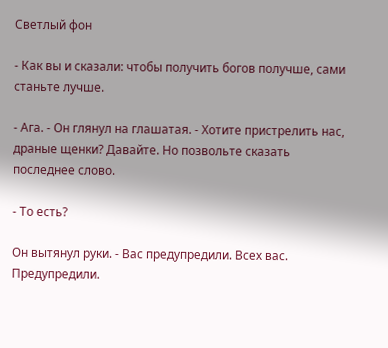Светлый фон

- Как вы и сказали: чтобы получить богов получше, сами станьте лучше.

- Ага. - Он глянул на глашатая. - Хотите пристрелить нас, драные щенки? Давайте. Но позвольте сказать последнее слово.

- То есть?

Он вытянул руки. - Вас предупредили. Всех вас. Предупредили.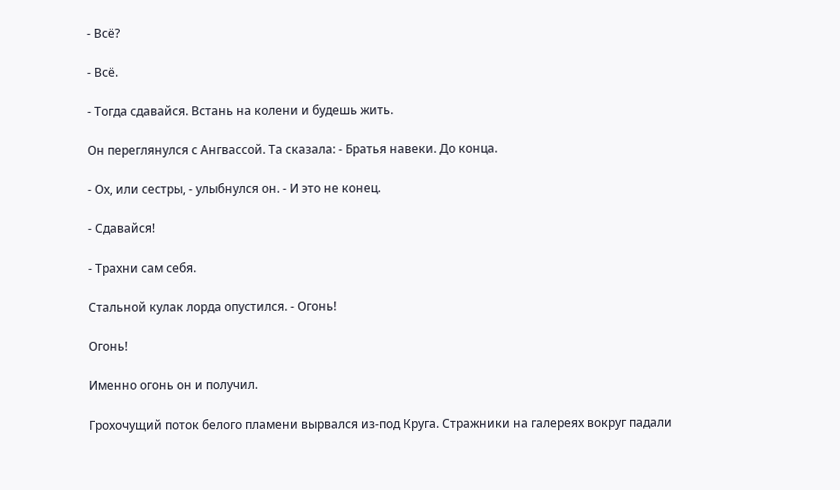- Всё?

- Всё.

- Тогда сдавайся. Встань на колени и будешь жить.

Он переглянулся с Ангвассой. Та сказала: - Братья навеки. До конца.

- Ох, или сестры, - улыбнулся он. - И это не конец.

- Сдавайся!

- Трахни сам себя.

Стальной кулак лорда опустился. - Огонь!

Огонь!

Именно огонь он и получил.

Грохочущий поток белого пламени вырвался из-под Круга. Стражники на галереях вокруг падали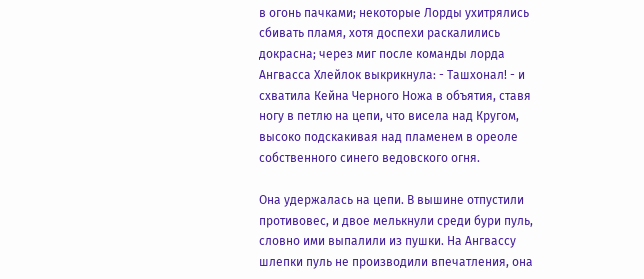в огонь пачками; некоторые Лорды ухитрялись сбивать пламя, хотя доспехи раскалились докрасна; через миг после команды лорда Ангвасса Хлейлок выкрикнула: - Ташхонал! - и схватила Кейна Черного Ножа в объятия, ставя ногу в петлю на цепи, что висела над Кругом, высоко подскакивая над пламенем в ореоле собственного синего ведовского огня.

Она удержалась на цепи. В вышине отпустили противовес, и двое мелькнули среди бури пуль, словно ими выпалили из пушки. На Ангвассу шлепки пуль не производили впечатления, она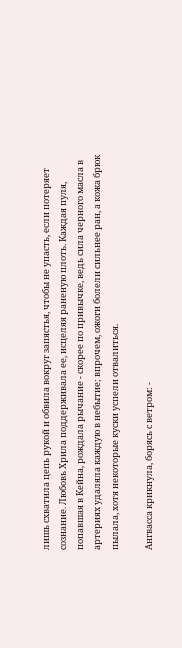лишь схватила цепь рукой и обвила вокруг запястья, чтобы не упасть, если потеряет сознание. Любовь Хрила поддерживала ее, исцеляя раненую плоть. Каждая пуля, попавшая в Кейна, рождала рычание - скорее по привычке, ведь сила черного масла в артериях удаляла каждую в небытие; впрочем, ожоги болели сильнее ран, а кожа брюк пылала, хотя некоторые куски успели отвалиться.

Ангвасса крикнула, борясь с ветром: -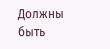Должны быть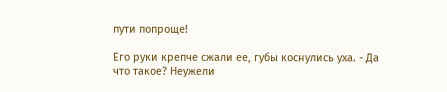пути попроще!

Его руки крепче сжали ее, губы коснулись уха. - Да что такое? Неужели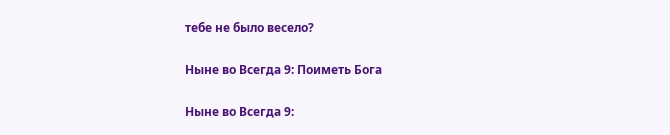тебе не было весело?

Ныне во Всегда 9: Поиметь Бога

Ныне во Всегда 9: